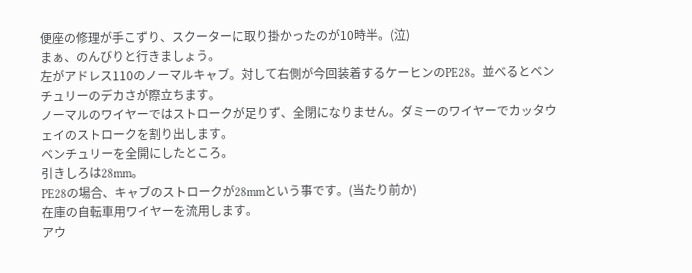便座の修理が手こずり、スクーターに取り掛かったのが10時半。(泣)
まぁ、のんびりと行きましょう。
左がアドレス110のノーマルキャブ。対して右側が今回装着するケーヒンのPE28。並べるとベンチュリーのデカさが際立ちます。
ノーマルのワイヤーではストロークが足りず、全閉になりません。ダミーのワイヤーでカッタウェイのストロークを割り出します。
ベンチュリーを全開にしたところ。
引きしろは28mm。
PE28の場合、キャブのストロークが28mmという事です。(当たり前か)
在庫の自転車用ワイヤーを流用します。
アウ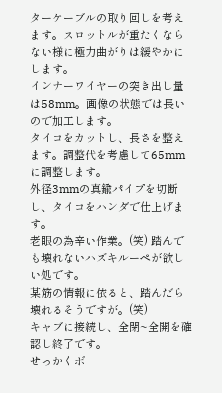ターケーブルの取り回しを考えます。スロットルが重たくならない様に極力曲がりは緩やかにします。
インナーワイヤーの突き出し量は58mm。画像の状態では長いので加工します。
タイコをカットし、長さを整えます。調整代を考慮して65mmに調整します。
外径3mmの真鍮パイプを切断し、タイコをハンダで仕上げます。
老眼の為辛い作業。(笑) 踏んでも壊れないハズキルーペが欲しい処です。
某筋の情報に依ると、踏んだら壊れるそうですが。(笑)
キャブに接続し、全閉~全開を確認し終了です。
せっかくボ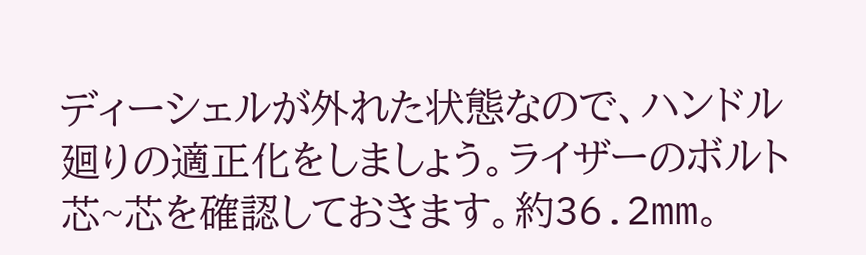ディーシェルが外れた状態なので、ハンドル廻りの適正化をしましょう。ライザーのボルト芯~芯を確認しておきます。約36.2mm。